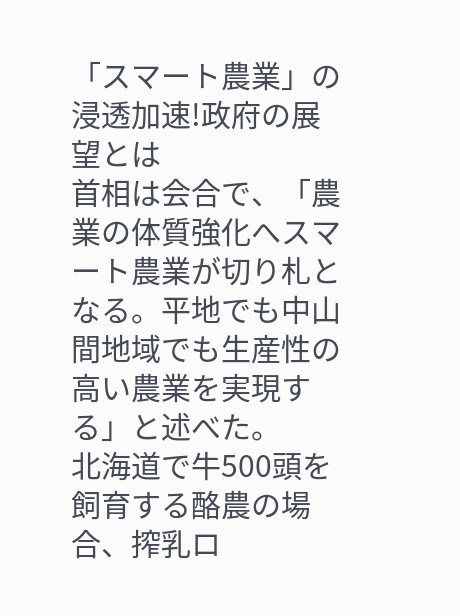「スマート農業」の浸透加速!政府の展望とは
首相は会合で、「農業の体質強化へスマート農業が切り札となる。平地でも中山間地域でも生産性の高い農業を実現する」と述べた。
北海道で牛500頭を飼育する酪農の場合、搾乳ロ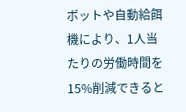ボットや自動給餌機により、1人当たりの労働時間を15%削減できると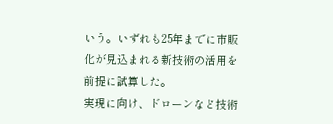いう。いずれも25年までに市販化が見込まれる新技術の活用を前提に試算した。
実現に向け、ドローンなど技術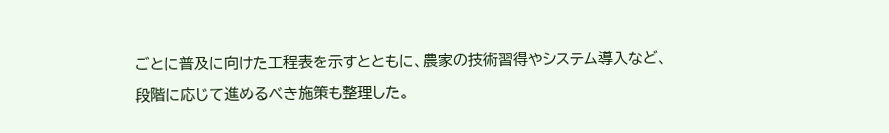ごとに普及に向けた工程表を示すとともに、農家の技術習得やシステム導入など、段階に応じて進めるべき施策も整理した。